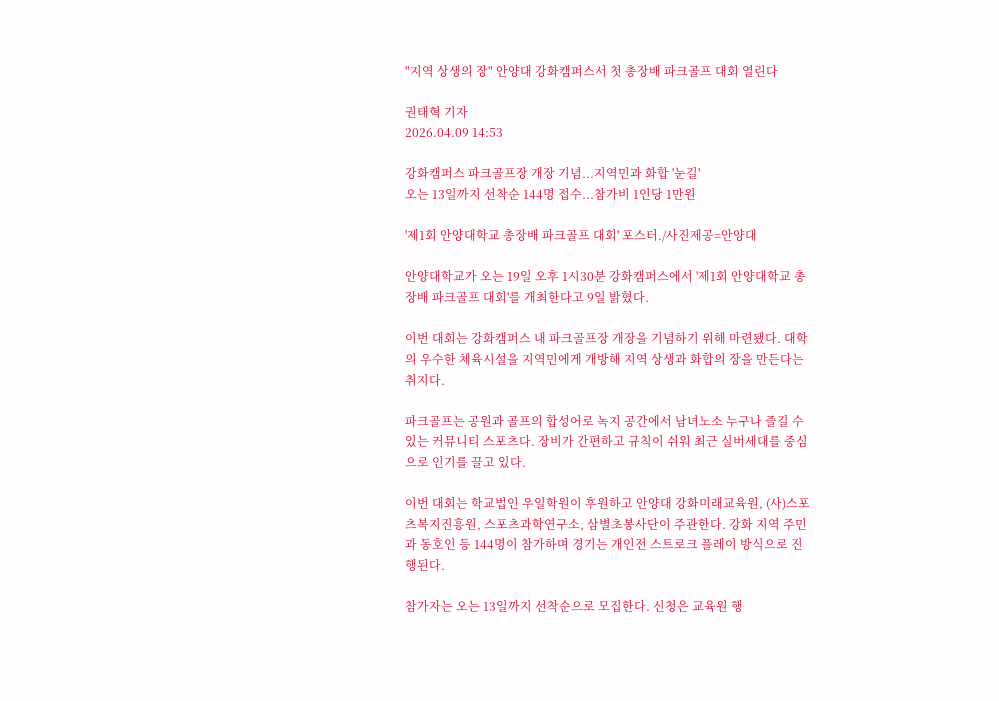"지역 상생의 장" 안양대 강화캠퍼스서 첫 총장배 파크골프 대회 열린다

권태혁 기자
2026.04.09 14:53

강화캠퍼스 파크골프장 개장 기념...지역민과 화합 '눈길'
오는 13일까지 선착순 144명 접수...참가비 1인당 1만원

'제1회 안양대학교 총장배 파크골프 대회' 포스터./사진제공=안양대

안양대학교가 오는 19일 오후 1시30분 강화캠퍼스에서 '제1회 안양대학교 총장배 파크골프 대회'를 개최한다고 9일 밝혔다.

이번 대회는 강화캠퍼스 내 파크골프장 개장을 기념하기 위해 마련됐다. 대학의 우수한 체육시설을 지역민에게 개방해 지역 상생과 화합의 장을 만든다는 취지다.

파크골프는 공원과 골프의 합성어로 녹지 공간에서 남녀노소 누구나 즐길 수 있는 커뮤니티 스포츠다. 장비가 간편하고 규칙이 쉬워 최근 실버세대를 중심으로 인기를 끌고 있다.

이번 대회는 학교법인 우일학원이 후원하고 안양대 강화미래교육원, (사)스포츠복지진흥원, 스포츠과학연구소, 삼별초봉사단이 주관한다. 강화 지역 주민과 동호인 등 144명이 참가하며 경기는 개인전 스트로크 플레이 방식으로 진행된다.

참가자는 오는 13일까지 선착순으로 모집한다. 신청은 교육원 행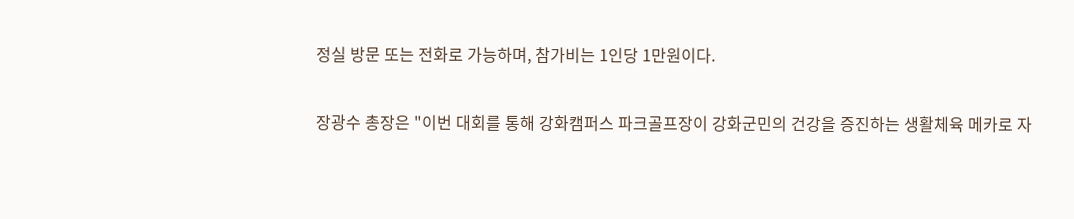정실 방문 또는 전화로 가능하며, 참가비는 1인당 1만원이다.

장광수 총장은 "이번 대회를 통해 강화캠퍼스 파크골프장이 강화군민의 건강을 증진하는 생활체육 메카로 자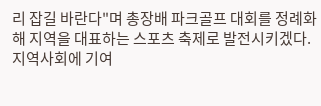리 잡길 바란다"며 총장배 파크골프 대회를 정례화해 지역을 대표하는 스포츠 축제로 발전시키겠다. 지역사회에 기여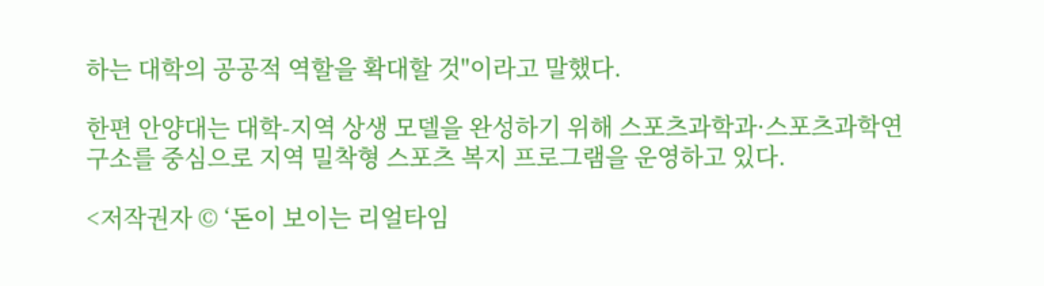하는 대학의 공공적 역할을 확대할 것"이라고 말했다.

한편 안양대는 대학-지역 상생 모델을 완성하기 위해 스포츠과학과·스포츠과학연구소를 중심으로 지역 밀착형 스포츠 복지 프로그램을 운영하고 있다.

<저작권자 © ‘돈이 보이는 리얼타임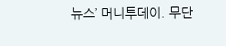뉴스’ 머니투데이. 무단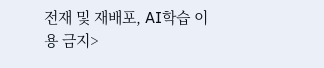전재 및 재배포, AI학습 이용 금지>